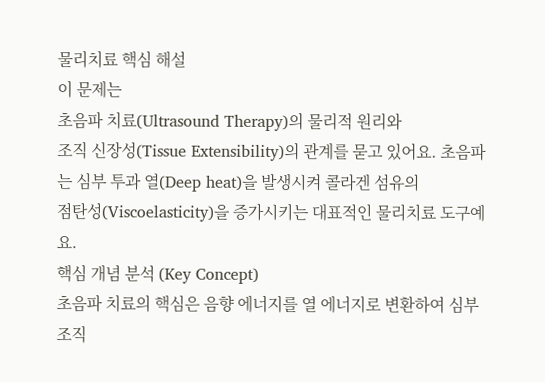물리치료 핵심 해설
이 문제는
초음파 치료(Ultrasound Therapy)의 물리적 원리와
조직 신장성(Tissue Extensibility)의 관계를 묻고 있어요. 초음파는 심부 투과 열(Deep heat)을 발생시켜 콜라겐 섬유의
점탄성(Viscoelasticity)을 증가시키는 대표적인 물리치료 도구예요.
핵심 개념 분석 (Key Concept)
초음파 치료의 핵심은 음향 에너지를 열 에너지로 변환하여 심부 조직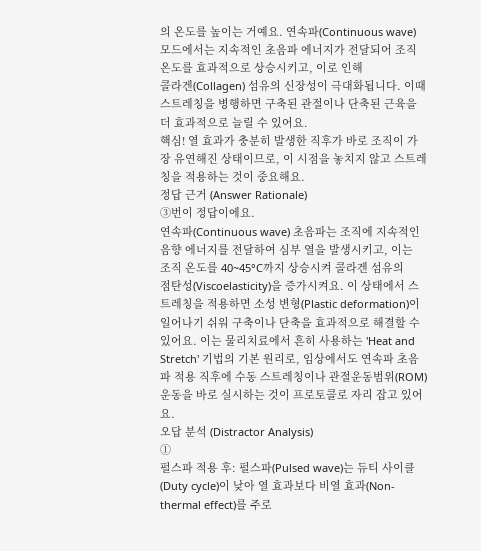의 온도를 높이는 거예요. 연속파(Continuous wave) 모드에서는 지속적인 초음파 에너지가 전달되어 조직 온도를 효과적으로 상승시키고, 이로 인해
콜라겐(Collagen) 섬유의 신장성이 극대화됩니다. 이때 스트레칭을 병행하면 구축된 관절이나 단축된 근육을 더 효과적으로 늘릴 수 있어요.
핵심! 열 효과가 충분히 발생한 직후가 바로 조직이 가장 유연해진 상태이므로, 이 시점을 놓치지 않고 스트레칭을 적용하는 것이 중요해요.
정답 근거 (Answer Rationale)
③번이 정답이에요.
연속파(Continuous wave) 초음파는 조직에 지속적인 음향 에너지를 전달하여 심부 열을 발생시키고, 이는
조직 온도를 40~45°C까지 상승시켜 콜라겐 섬유의
점탄성(Viscoelasticity)을 증가시켜요. 이 상태에서 스트레칭을 적용하면 소성 변형(Plastic deformation)이 일어나기 쉬워 구축이나 단축을 효과적으로 해결할 수 있어요. 이는 물리치료에서 흔히 사용하는 'Heat and Stretch' 기법의 기본 원리로, 임상에서도 연속파 초음파 적용 직후에 수동 스트레칭이나 관절운동범위(ROM) 운동을 바로 실시하는 것이 프로토콜로 자리 잡고 있어요.
오답 분석 (Distractor Analysis)
①
펄스파 적용 후: 펄스파(Pulsed wave)는 듀티 사이클(Duty cycle)이 낮아 열 효과보다 비열 효과(Non-thermal effect)를 주로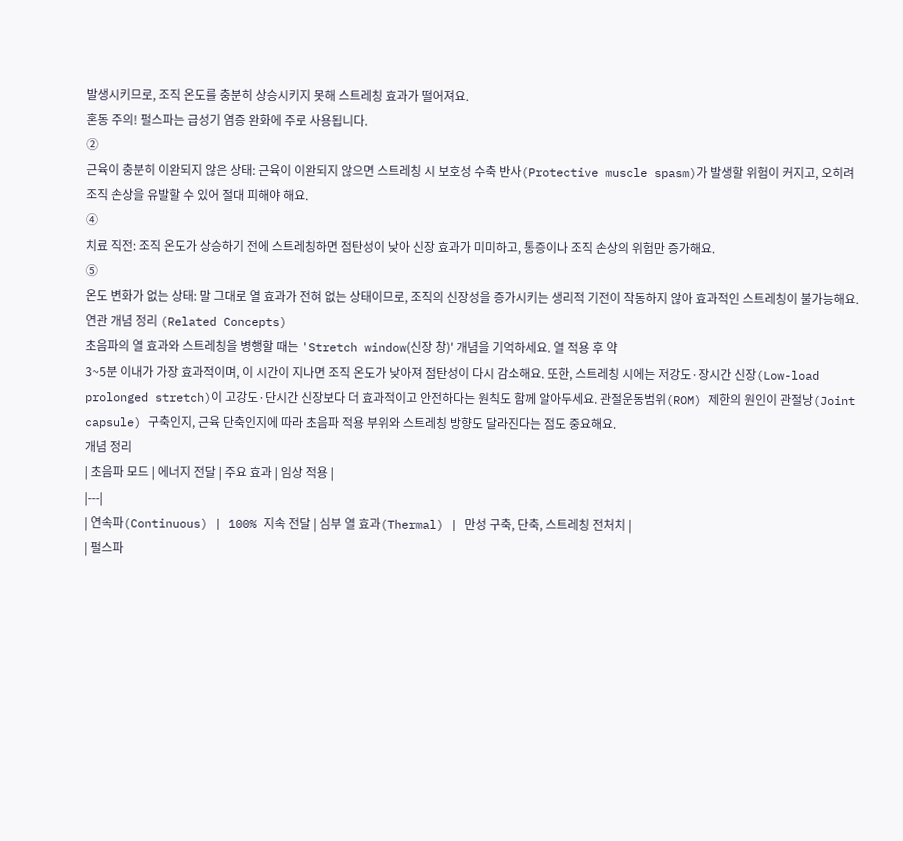발생시키므로, 조직 온도를 충분히 상승시키지 못해 스트레칭 효과가 떨어져요.
혼동 주의! 펄스파는 급성기 염증 완화에 주로 사용됩니다.
②
근육이 충분히 이완되지 않은 상태: 근육이 이완되지 않으면 스트레칭 시 보호성 수축 반사(Protective muscle spasm)가 발생할 위험이 커지고, 오히려 조직 손상을 유발할 수 있어 절대 피해야 해요.
④
치료 직전: 조직 온도가 상승하기 전에 스트레칭하면 점탄성이 낮아 신장 효과가 미미하고, 통증이나 조직 손상의 위험만 증가해요.
⑤
온도 변화가 없는 상태: 말 그대로 열 효과가 전혀 없는 상태이므로, 조직의 신장성을 증가시키는 생리적 기전이 작동하지 않아 효과적인 스트레칭이 불가능해요.
연관 개념 정리 (Related Concepts)
초음파의 열 효과와 스트레칭을 병행할 때는 'Stretch window(신장 창)' 개념을 기억하세요. 열 적용 후 약
3~5분 이내가 가장 효과적이며, 이 시간이 지나면 조직 온도가 낮아져 점탄성이 다시 감소해요. 또한, 스트레칭 시에는 저강도·장시간 신장(Low-load prolonged stretch)이 고강도·단시간 신장보다 더 효과적이고 안전하다는 원칙도 함께 알아두세요. 관절운동범위(ROM) 제한의 원인이 관절낭(Joint capsule) 구축인지, 근육 단축인지에 따라 초음파 적용 부위와 스트레칭 방향도 달라진다는 점도 중요해요.
개념 정리
| 초음파 모드 | 에너지 전달 | 주요 효과 | 임상 적용 |
|---|
| 연속파(Continuous) | 100% 지속 전달 | 심부 열 효과(Thermal) | 만성 구축, 단축, 스트레칭 전처치 |
| 펄스파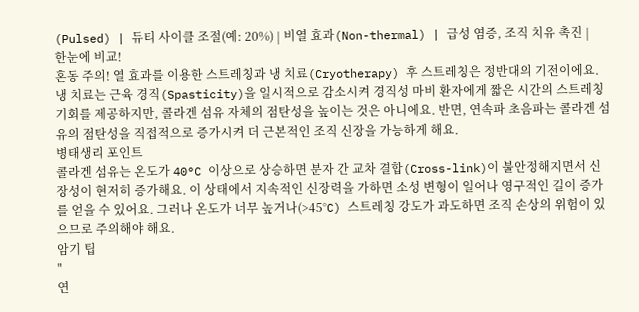(Pulsed) | 듀티 사이클 조절(예: 20%) | 비열 효과(Non-thermal) | 급성 염증, 조직 치유 촉진 |
한눈에 비교!
혼동 주의! 열 효과를 이용한 스트레칭과 냉 치료(Cryotherapy) 후 스트레칭은 정반대의 기전이에요. 냉 치료는 근육 경직(Spasticity)을 일시적으로 감소시켜 경직성 마비 환자에게 짧은 시간의 스트레칭 기회를 제공하지만, 콜라겐 섬유 자체의 점탄성을 높이는 것은 아니에요. 반면, 연속파 초음파는 콜라겐 섬유의 점탄성을 직접적으로 증가시켜 더 근본적인 조직 신장을 가능하게 해요.
병태생리 포인트
콜라겐 섬유는 온도가 40°C 이상으로 상승하면 분자 간 교차 결합(Cross-link)이 불안정해지면서 신장성이 현저히 증가해요. 이 상태에서 지속적인 신장력을 가하면 소성 변형이 일어나 영구적인 길이 증가를 얻을 수 있어요. 그러나 온도가 너무 높거나(>45°C) 스트레칭 강도가 과도하면 조직 손상의 위험이 있으므로 주의해야 해요.
암기 팁
"
연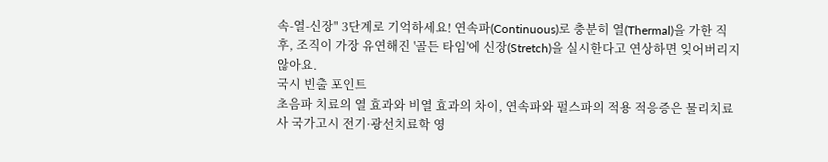속-열-신장" 3단계로 기억하세요! 연속파(Continuous)로 충분히 열(Thermal)을 가한 직후, 조직이 가장 유연해진 '골든 타임'에 신장(Stretch)을 실시한다고 연상하면 잊어버리지 않아요.
국시 빈출 포인트
초음파 치료의 열 효과와 비열 효과의 차이, 연속파와 펄스파의 적용 적응증은 물리치료사 국가고시 전기·광선치료학 영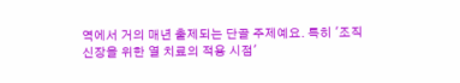역에서 거의 매년 출제되는 단골 주제예요. 특히 '조직 신장을 위한 열 치료의 적용 시점'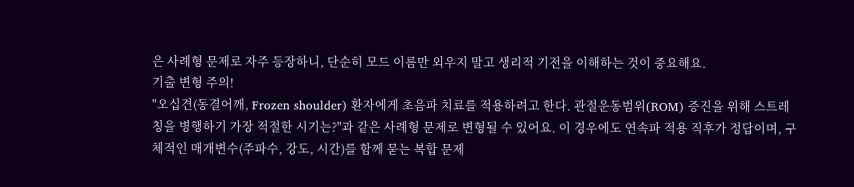은 사례형 문제로 자주 등장하니, 단순히 모드 이름만 외우지 말고 생리적 기전을 이해하는 것이 중요해요.
기출 변형 주의!
"오십견(동결어깨, Frozen shoulder) 환자에게 초음파 치료를 적용하려고 한다. 관절운동범위(ROM) 증진을 위해 스트레칭을 병행하기 가장 적절한 시기는?"과 같은 사례형 문제로 변형될 수 있어요. 이 경우에도 연속파 적용 직후가 정답이며, 구체적인 매개변수(주파수, 강도, 시간)를 함께 묻는 복합 문제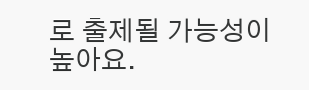로 출제될 가능성이 높아요.